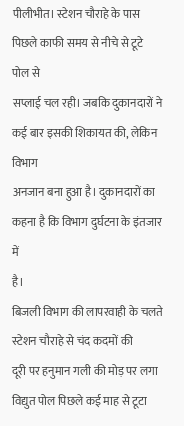पीलीभीत। स्टेशन चौराहे के पास पिछले काफी समय से नीचे से टूटे पोल से
सप्लाई चल रही। जबकि दुकानदारों ने कई बार इसकी शिकायत की, लेकिन विभाग
अनजान बना हुआ है। दुकानदारों का कहना है कि विभाग दुर्घटना के इंतजार में
है।
बिजली विभाग की लापरवाही के चलते स्टेशन चौराहे से चंद कदमों की
दूरी पर हनुमान गली की मोड़ पर लगा विद्युत पोल पिछले कई माह से टूटा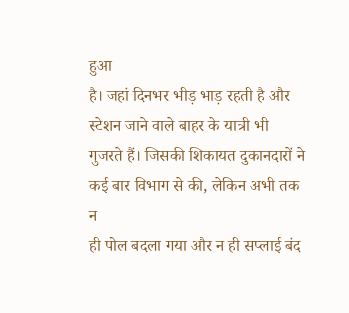हुआ
है। जहां दिनभर भीड़ भाड़ रहती है और स्टेशन जाने वाले बाहर के यात्री भी
गुजरते हैं। जिसकी शिकायत दुकानदारों ने कई बार विभाग से की, लेकिन अभी तक न
ही पोल बदला गया और न ही सप्लाई बंद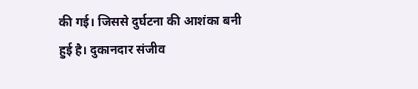की गई। जिससे दुर्घटना की आशंका बनी
हुई है। दुकानदार संजीव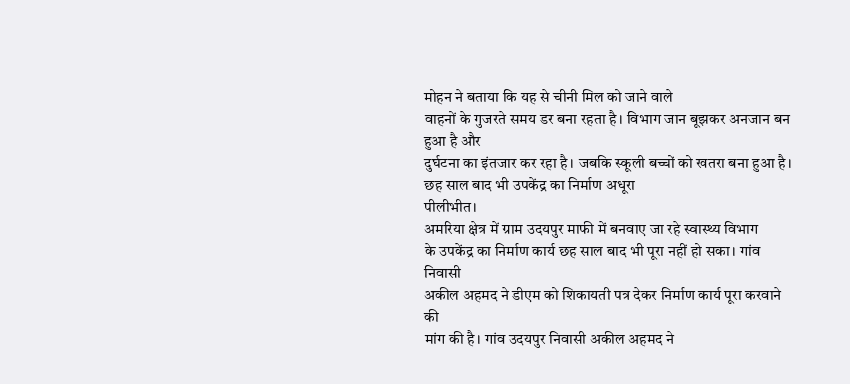मोहन ने बताया कि यह से चीनी मिल को जाने वाले
वाहनों के गुजरते समय डर बना रहता है। विभाग जान बूझकर अनजान बन हुआ है और
दुर्घटना का इंतजार कर रहा है। जबकि स्कूली बच्चों को खतरा बना हुआ है।
छह साल बाद भी उपकेंद्र का निर्माण अधूरा
पीलीभीत।
अमरिया क्षेत्र में ग्राम उदयपुर माफी में बनवाए जा रहे स्वास्थ्य विभाग
के उपकेंद्र का निर्माण कार्य छह साल बाद भी पूरा नहीं हो सका। गांव निवासी
अकील अहमद ने डीएम को शिकायती पत्र देकर निर्माण कार्य पूरा करवाने की
मांग की है। गांव उदयपुर निवासी अकील अहमद ने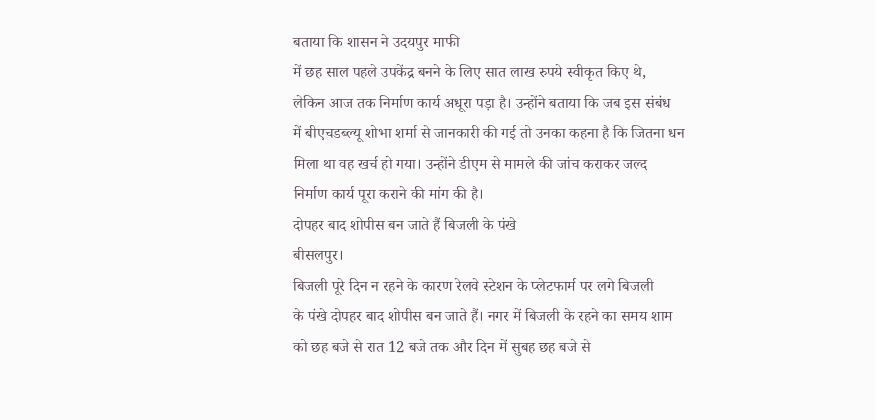बताया कि शासन ने उदयपुर माफी
में छह साल पहले उपकेंद्र बनने के लिए सात लाख रुपये स्वीकृत किए थे,
लेकिन आज तक निर्माण कार्य अधूरा पड़ा है। उन्होंने बताया कि जब इस संबंध
में बीएचडब्ल्यू शोभा शर्मा से जानकारी की गई तो उनका कहना है कि जितना धन
मिला था वह खर्च हो गया। उन्होंने डीएम से मामले की जांच कराकर जल्द
निर्माण कार्य पूरा कराने की मांग की है।
दोपहर बाद शोपीस बन जाते हैं बिजली के पंखे
बीसलपुर।
बिजली पूरे दिन न रहने के कारण रेलवे स्टेशन के प्लेटफार्म पर लगे बिजली
के पंखे दोपहर बाद शोपीस बन जाते हैं। नगर में बिजली के रहने का समय शाम
को छह बजे से रात 12 बजे तक और दिन में सुबह छह बजे से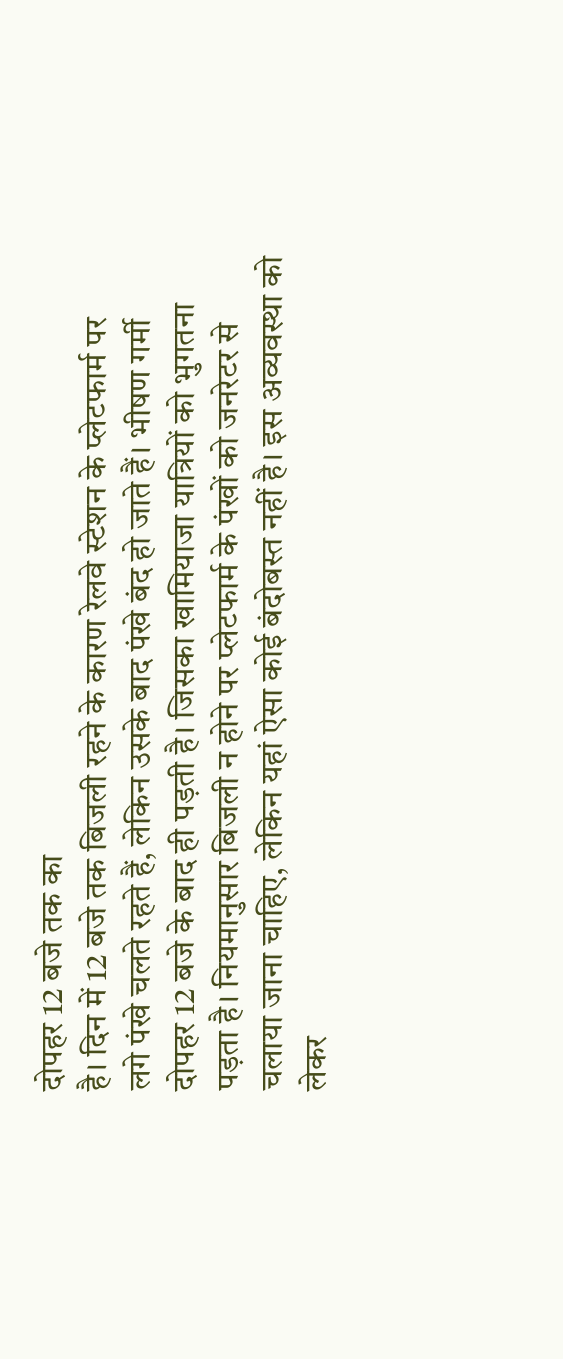दोपहर 12 बजे तक का
है। दिन में 12 बजे तक बिजली रहने के कारण रेलवे स्टेशन के प्लेटफार्म पर
लगे पंखे चलते रहते हैं, लेकिन उसके बाद पंखे बंद हो जाते हैं। भीषण गर्मी
दोपहर 12 बजे के बाद ही पड़ती है। जिसका खामियाजा यात्रियों को भुगतना
पड़ता है। नियमानुसार बिजली न होने पर प्लेटफार्म के पंखों को जनरेटर से
चलाया जाना चाहिए, लेकिन यहां ऐसा कोई बंदोबस्त नहीं है। इस अव्यवस्था को
लेकर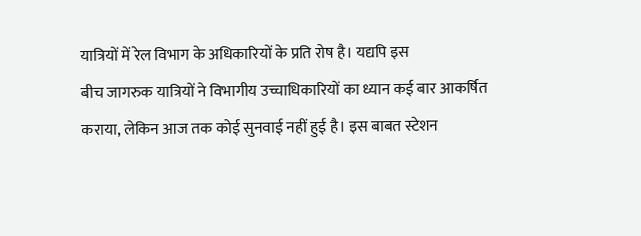यात्रियों में रेल विभाग के अधिकारियों के प्रति रोष है। यद्यपि इस
बीच जागरुक यात्रियों ने विभागीय उच्चाधिकारियों का ध्यान कई बार आकर्षित
कराया, लेकिन आज तक कोई सुनवाई नहीं हुई है। इस बाबत स्टेशन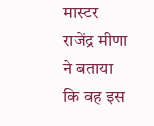मास्टर
राजेंद्र मीणा ने बताया कि वह इस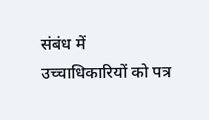संबंध में उच्चाधिकारियों को पत्र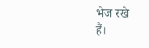भेज रखे
हैं।